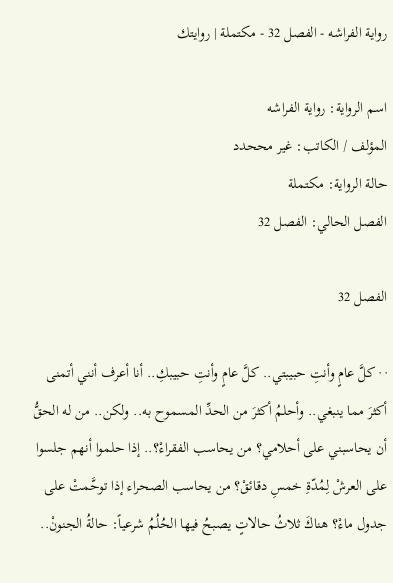رواية الفراشه - الفصل 32 - مكتملة | روايتك

اسم الرواية: رواية الفراشه
المؤلف / الكاتب: غير مححدد
حالة الرواية: مكتملة
الفصل الحالي: الفصل 32

الفصل 32

· · كلَّ عامٍ وأنتِ حبيبتي.. كلَّ عامٍ وأنتِ حبيبكِ.. أنا أعرف أنني أتمنى أكثرَ مما ينبغي.. وأحلمُ أكثرَ من الحدِّ المسموح به.. ولكن.. من له الحقُّ أن يحاسبني على أحلامي؟ من يحاسب الفقراءْ؟.. إذا حلموا أنهم جلسوا على العرشْ لِمُدّةِ خمسِ دقائقْ؟ من يحاسب الصحراء إذا توحَّمتْ على جدول ماءْ؟ هناكَ ثلاثُ حالاتٍ يصبحُ فيها الحُلُمُ شرعياً: حالةُ الجنونْ..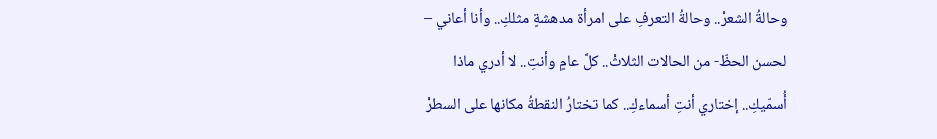وحالةُ الشعرْ.. وحالةُ التعرفِ على امرأة مدهشةٍ مثلكِ.. وأنا أعاني – لحسن الحظّ- من الحالات الثلاثْ.. كلَّ عامٍ وأنتِ.. لا أدري ماذا أُسمّيكِ.. إختاري أنتِ أسماءكِ.. كما تختارُ النقطةُ مكانها على السطرْ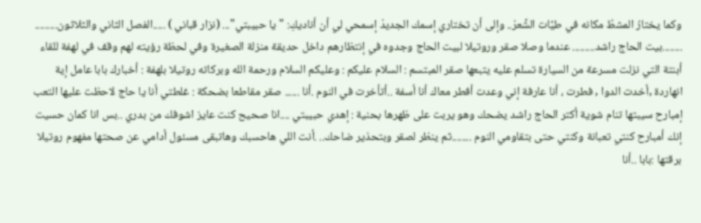وكما يختارُ المشطُ مكانه في طيَّات الشَّعرْ.. وإلى أن تختاري إسمك الجديدْ إسمحي لي أن أناديكِ: "يا حبيبتي"... (نزار قباني ) .....الفصل الثاني والثلاثون......... ........بيت الحاج راشد......... عندما وصلا صقر وروتيلا لبيت الحاج وجدوه في إنتظارهم داخل حديقة منزلة الصغيرة وفي لحظة رؤيته لهم وقف في لهفة للقاء أبنتة التي نزلت مسرعة من السيارة تسلم عليه يتبعها صقر المبتسم : السلام عليكم : وعليكم السلام ورحمة الله وبركاته روتيلا بلهفة : أخبارك بابا عامل إية انهاردة ,أخدت الدوا , فطرت ، أنا عارفة إني وعدت أفطر معاك أنا أسفة ..أتأخرت في النوم .أنا ...... صقر مقاطعا بضحكة : غلطتي أنا يا حاج لاحظت عليها التعب إمبارح سيبتها تنام شوية أكتر الحاج راشد يضحك وهو يربت على ظهرها بحنية : إهدي حبيبتي ....انا صحيح كنت عايز اشوفك من بدري ..بس انا كمان حسيت إنك أمبارح كنتي تعبانة وكنتي حتى بتقاومي النوم ........ثم ينظر لصقر وبتحذير ضاحك.. .أنت اللي هاحسبك وهاتبقى مسئول أدامي عن صحتها مفهوم روتيلا برقتها :بابا ..أنا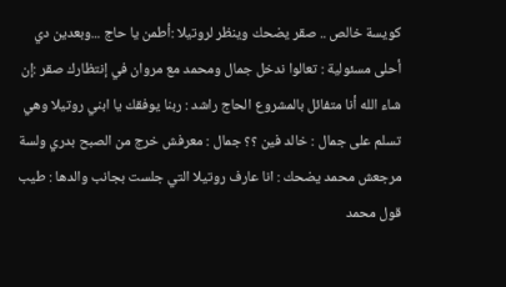كويسة خالص .. صقر يضحك وينظر لروتيلا :أطمن يا حاج ...وبعدين دي أحلى مسئولية : تعالوا ندخل جمال ومحمد مع مروان في إنتظارك صقر :إن شاء الله أنا متفائل بالمشروع الحاج راشد : ربنا يوفقك يا ابني روتيلا وهي تسلم على جمال : خالد فين ؟؟ جمال : معرفش خرج من الصبح بدري ولسة مرجعش محمد يضحك : انا عارف روتيلا التي جلست بجانب والدها : طيب قول محمد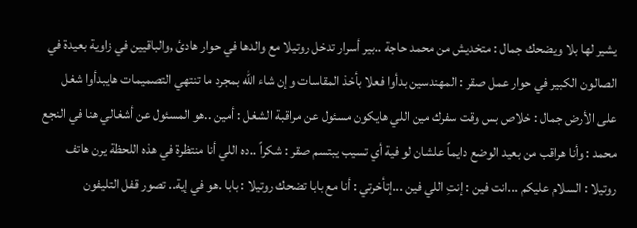يشير لها بلا ويضحك جمال : متخديش من محمد حاجة ..بير أسرار تدخل روتيلا مع والدها في حوار هادئ ,والباقيين في زاوية بعيدة في الصالون الكبير في حوار عمل صقر : المهندسين بدأوا فعلا بأخذ المقاسات وإن شاء الله بمجرد ما تنتهي التصميمات هايبدأوا شغل على الأرض جمال : خلاص بس وقت سفرك مين اللي هايكون مسئول عن مراقبة الشغل : أمين ..هو المسئول عن أشغالي هنا في النجع محمد : وأنا هراقب من بعيد الوضع دايماً علشان لو فية أي تسيب يبتسم صقر : شكراً ..ده اللي أنا منتظرة في هذه اللحظة يرن هاتف روتيلا : السلام عليكم ...انت فين : إنتِ اللي فين ...إتأخرتي : أنا مع بابا تضحك روتيلا : بابا .هو في إية.. تصور قفل التليفون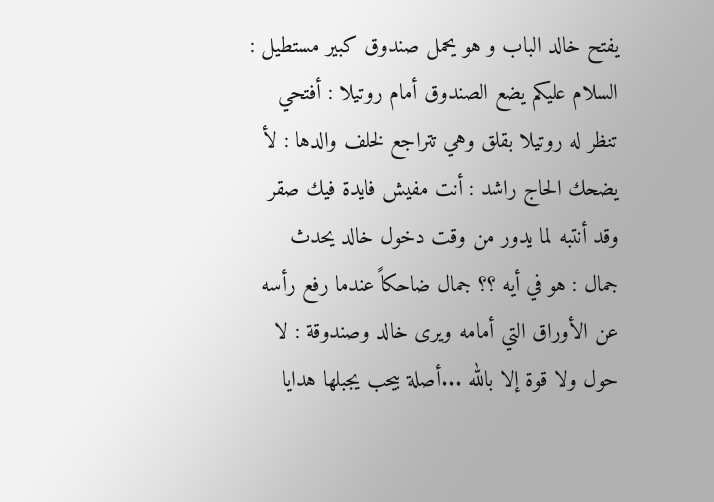يفتح خالد الباب و هو يحمل صندوق كبير مستطيل : السلام عليكم يضع الصندوق أمام روتيلا : أفتحي تنظر له روتيلا بقلق وهي تتراجع لخلف والدها : لأ يضحك الحاج راشد : أنت مفيش فايدة فيك صقر وقد أنتبه لما يدور من وقت دخول خالد يحدث جمال : هو في أيه ؟؟ جمال ضاحكاً عندما رفع رأسه عن الأوراق التي أمامه ويرى خالد وصندوقة : لا حول ولا قوة إلا بالله ...أصلة بيحب يجبلها هدايا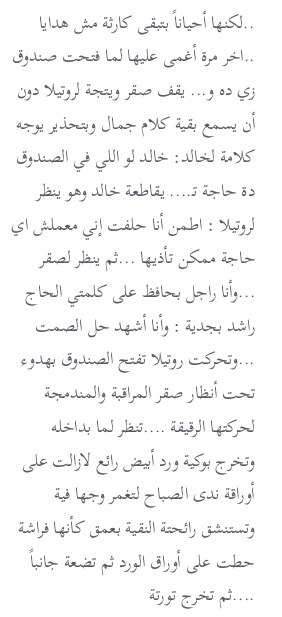..لكنها أحياناً بتبقى كارثة مش هدايا ..اخر مرة أغمى عليها لما فتحت صندوق زي ده و... يقف صقر ويتجة لروتيلا دون أن يسمع بقية كلام جمال وبتحذير يوجه كلامة لخالد: خالد لو اللي في الصندوق دة حاجة تـ.... يقاطعة خالد وهو ينظر لروتيلا : اطمن أنا حلفت إني معملش اي حاجة ممكن تأذيها ...ثم ينظر لصقر ...وأنا راجل بحافظ على كلمتي الحاج راشد بجدية : وأنا أشهد حل الصمت ...وتحركت روتيلا تفتح الصندوق بهدوء تحت أنظار صقر المراقبة والمندمجة لحركتها الرقيقة ....تنظر لما بداخله وتخرج بوكية ورد أبيض رائع لازالت على أوراقة ندى الصباح لتغمر وجها فية وتستنشق رائحتة النقية بعمق كأنها فراشة حطت على أوراق الورد ثم تضعة جانباً ....ثم تخرج تورتة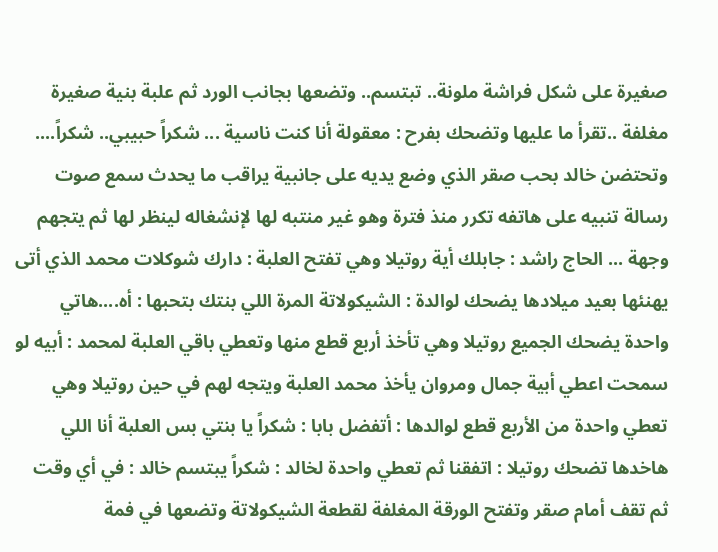صغيرة على شكل فراشة ملونة.. تبتسم.. وتضعها بجانب الورد ثم علبة بنية صغيرة مغلفة ..تقرأ ما عليها وتضحك بفرح : معقولة أنا كنت ناسية ... شكراً حبيبي.. شكراً.... وتحتضن خالد بحب صقر الذي وضع يديه على جانبية يراقب ما يحدث سمع صوت رسالة تنبيه على هاتفه تكرر منذ فترة وهو غير منتبه لها لإنشغاله لينظر لها ثم يتجهم وجهة ... الحاج راشد : جابلك أية روتيلا وهي تفتح العلبة : دارك شوكلات محمد الذي أتى يهنئها بعيد ميلادها يضحك لوالدة : الشيكولاتة المرة اللي بنتك بتحبها : أه....هاتي واحدة يضحك الجميع روتيلا وهي تأخذ أربع قطع منها وتعطي باقي العلبة لمحمد : أبيه لو سمحت اعطي أبية جمال ومروان يأخذ محمد العلبة ويتجه لهم في حين روتيلا وهي تعطي واحدة من الأربع قطع لوالدها : أتفضل بابا : شكراً يا بنتي بس العلبة أنا اللي هاخدها تضحك روتيلا : اتفقنا ثم تعطي واحدة لخالد : شكراً يبتسم خالد : في أي وقت ثم تقف أمام صقر وتفتح الورقة المغلفة لقطعة الشيكولاتة وتضعها في فمة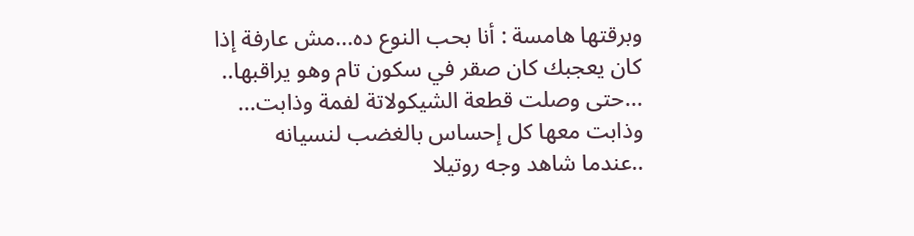وبرقتها هامسة : أنا بحب النوع ده...مش عارفة إذا كان يعجبك كان صقر في سكون تام وهو يراقبها.. ...حتى وصلت قطعة الشيكولاتة لفمة وذابت... وذابت معها كل إحساس بالغضب لنسيانه ..عندما شاهد وجه روتيلا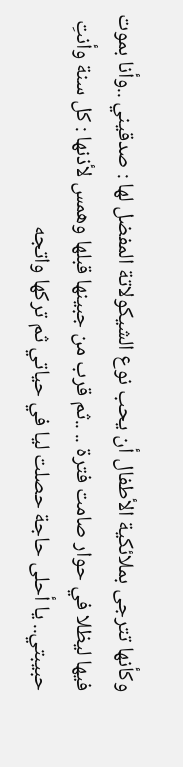وكأنها تترجى بملائكية الأطفال أن يحب نوع الشيكولاتة المفضل لها : صدقيني ..وأنا بموت فيها ليظلا في حوار صامت فترة .. ..ثم قرب من جبينها قبلها وهمس لأذنها : كل سنة وأنتِ حبيبتي.. يا أحلى حاجة حصلت ليا في حياتي ثم تركها واتجه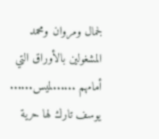لجمال ومروان ومحمد المشغولين بالأوراق التي أمامهم ......لميس...... يوسف تارك لها حرية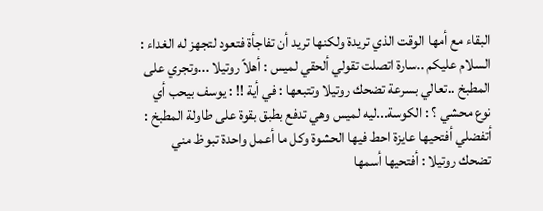البقاء مع أمها الوقت الذي تريدة ولكنها تريد أن تفاجأة فتعود لتجهز له الغداء : السلام عليكم ..سارة اتصلت تقولي ألحقي لميس : أهلاً روتيلا ...وتجري على المطبخ ..تعالي بسرعة تضحك روتيلا وتتبعها : في أية !! : يوسف بيحب أي نوع محشي ؟ : الكوسة...ليه لميس وهي تدفع بطبق بقوة على طاولة المطبخ : أتفضلي أفتحيها عايزة احط فيها الحشوة وكل ما أعمل واحدة تبوظ مني تضحك روتيلا : أفتحيها أسمها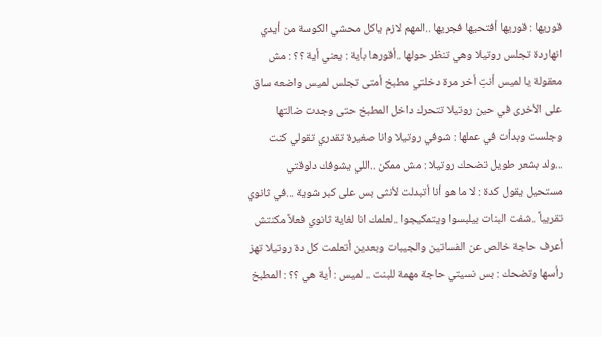قوريها : قوريها أفتحيها فجريها ..المهم لازم ياكل محشي الكوسة من أيدي انهاردة تجلس روتيلا وهي تنظر حولها ..أقورها بأية : يعني أية ؟؟ : مش معقولة يا لميس أنتِ أخر مرة دخلتي مطبخ أمتى تجلس لميس واضعه ساق على الأخرى في حين روتيلا تتحرك داخل المطبخ حتى وجدت ضالتها وجلست وبدأت في عملها : شوفي روتيلا وانا صغيرة تقدري تقولي كنت ...ولد بشعر طويل تضحك روتيلا : مش ممكن ..اللي يشوفك دلوقتي مستحيل يقول كدة : لا ما هو أنا أتبدلت لأنثى بس على كبر شوية ...في ثانوي تقريباً ..شفت البنات بيلبسوا ويتمكيجوا ..لعلمك انا لغاية ثانوي فعلاً مكنتش أعرف حاجة خالص عن الفساتين والجيبات وبعدين أتعلمت كل دة روتيلا تهز رأسها وتضحك : بس نسيتي حاجة مهمة للبنت .. لميس : أية هي ؟؟ : المطبخ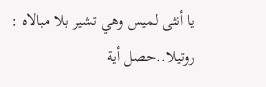يا أنثى لميس وهي تشير بلا مبالاه : روتيلا..حصل أية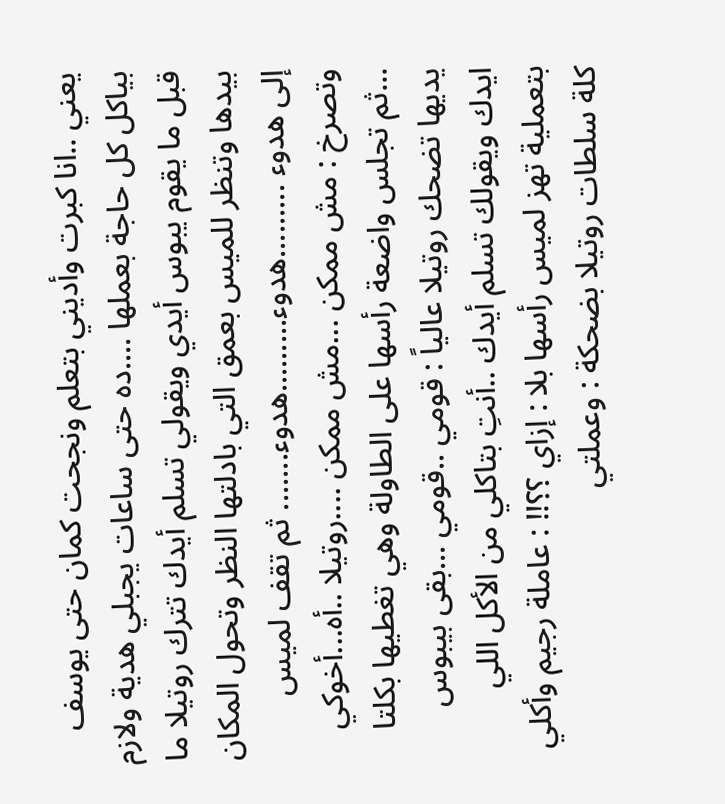يعني ..انا كبرت وأديني بتعلم ونجحت كمان حتى يوسف بياكل كل حاجة بعملها ....ده حتى ساعات يجبلي هدية ولازم قبل ما يقوم يبوس أيدي ويقولي تسلم أيدك تترك روتيلا ما بيدها وتنظر للميس بعمق التي بادلتها النظر وتحول المكان إلى هدوء .........هدوء.........هدوء....... ثم تقف لميس وتصرخ : مش ممكن ...مش ممكن ....روتيلا ..أه...أخوكي ...ثم تجلس واضعة رأسها على الطاولة وهي تغطيها بكلتا يديها تضحك روتيلا عالياً : قومي ..قومي ...بقى بيبوس ايدك ويقولك تسلم أيدك ..أنتِ بتاكلي من الأكل اللي بتعملية تهز لميس رأسها بلا : إزاي ؟؟!! : عاملة رجيم وأكلي كلة سلطات روتيلا بضحكة : وعملتي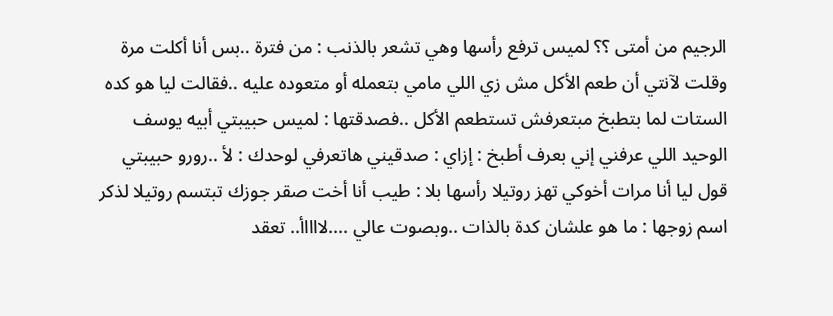الرجيم من أمتى ؟؟ لميس ترفع رأسها وهي تشعر بالذنب : من فترة ..بس أنا أكلت مرة وقلت لآنتي أن طعم الأكل مش زي اللي مامي بتعمله أو متعوده عليه ..فقالت ليا هو كده الستات لما بتطبخ مبتعرفش تستطعم الأكل ..فصدقتها : لميس حبيبتي أبيه يوسف الوحيد اللي عرفني إني بعرف أطبخ : إزاي : صدقيني هاتعرفي لوحدك : لأ ..رورو حبيبتي قول ليا أنا مرات أخوكي تهز روتيلا رأسها بلا : طيب أنا أخت صقر جوزك تبتسم روتيلا لذكر اسم زوجها : ما هو علشان كدة بالذات ..وبصوت عالي ....لااااأ.. تعقد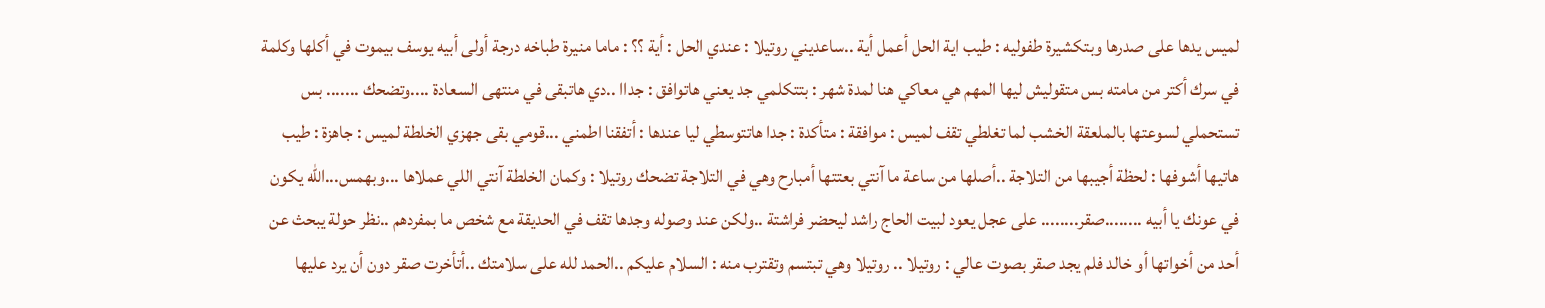لميس يدها على صدرها وبتكشيرة طفوليه : طيب اية الحل أعمل أية ..ساعديني روتيلا : عندي الحل : أية ؟؟ : ماما منيرة طباخه درجة أولى أبيه يوسف بيموت في أكلها وكلمة في سرك أكتر من مامته بس متقوليش ليها المهم هي معاكي هنا لمدة شهر : بتتكلمي جد يعني هاتوافق : جداا ..دي هاتبقى في منتهى السعادة ....وتضحك ....... بس تستحملي لسوعتها بالملعقة الخشب لما تغلطي تقف لميس : موافقة : متأكدة : جدا هاتتوسطي ليا عندها : أتفقنا اطمني ...قومي بقى جهزي الخلطة لميس : جاهزة : طيب هاتيها أشوفها : لحظة أجيبها من التلاجة ..أصلها من ساعة ما آنتي بعتتها أمبارح وهي في التلاجة تضحك روتيلا : وكمان الخلطة آنتي اللي عملاها ...وبهمس...الله يكون في عونك يا أبيه ........صقر........ على عجل يعود لبيت الحاج راشد ليحضر فراشتة ..ولكن عند وصوله وجدها تقف في الحديقة مع شخص ما بمفردهم ..نظر حولة يبحث عن أحد من أخواتها أو خالد فلم يجد صقر بصوت عالي : روتيلا .. روتيلا وهي تبتسم وتقترب منه : السلام عليكم ..الحمد لله على سلامتك ..أتأخرت صقر دون أن يرد عليها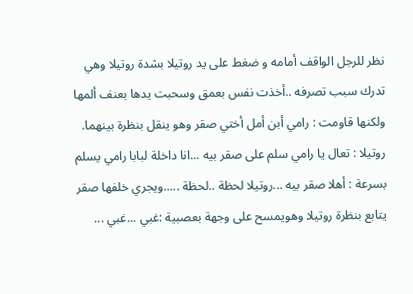نظر للرجل الواقف أمامه و ضغط على يد روتيلا بشدة روتيلا وهي تدرك سبب تصرفه ..أخذت نفس بعمق وسحبت يدها بعنف ألمها ولكنها قاومت : رامي أبن أمل أختي صقر وهو ينقل بنظرة بينهما. روتيلا : تعال يا رامي سلم على صقر بيه ...انا داخلة لبابا رامي يسلم بسرعة : أهلا صقر بيه ...روتيلا لحظة ..لحظة .....ويجري خلفها صقر يتابع بنظرة روتيلا وهويمسح على وجهة بعصبية :غبي ...غبي ...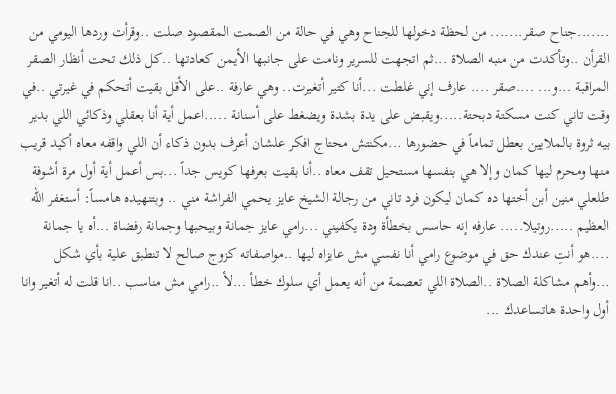.......جناح صقر....... من لحظة دخولها للجناح وهي في حالة من الصمت المقصود صلت ..وقرأت وردها اليومي من القرأن ..وتأكدت من منبه الصلاة ...ثم اتجهت للسرير ونامت على جانبها الأيمن كعادتها ..كل ذلك تحت أنظار الصقر المراقبة ...و... ....صقر .... عارف إني غلطت ...أنا كتير أتغيرت.. وهي عارفة ..على الأقل بقيت أتحكم في غيرتي ..في وقت تاني كنت مسكتة دبحتة.....ويقبض على يدة بشدة ويضغط على أسنانة .....اعمل أية أنا بعقلي وذكائي اللي بدير بيه ثروة بالملايين بعطل تماماً في حضورها ...مكنتش محتاج افكر علشان أعرف بدون ذكاء أن اللي واقفه معاه أكيد قريب منها ومحرم ليها كمان وإلا هي بنفسها مستحيل تقف معاه ..أنا بقيت بعرفها كويس جداً ...بس أعمل أية أول مرة أشوفة طلعلي منين أبن أختها ده كمان ليكون فرد تاني من رجالة الشيخ عايز يحمي الفراشة مني .. وبتنهيده هامساً: أستغفر الله العظيم .....روتيلا..... عارفه إنه حاسس بخطأة ودة يكفيني ...رامي عايز جمانة وبيحبها وجمانة رفضاة ...أه يا جمانة ....هو أنتِ عندك حق في موضوع رامي أنا نفسي مش عايزاه ليها ..مواصفاته كزوج صالح لا تنطبق علية بأي شكل ...وأهم مشاكلة الصلاة ..الصلاة اللي تعصمة من أنه يعمل أي سلوك خطأ ...لأ ..رامي مش مناسب ..انا قلت له أتغير وانا أول واحدة هاتساعدك ...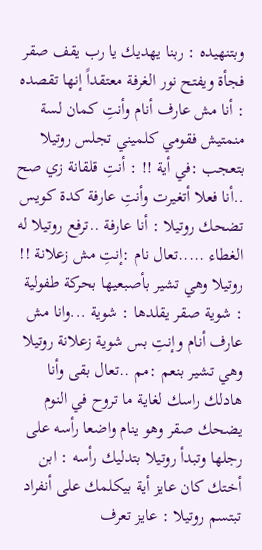وبتنهيده : ربنا يهديك يا رب يقف صقر فجأة ويفتح نور الغرفة معتقداً إنها تقصده : أنا مش عارف أنام وأنتِ كمان لسة منمتيش فقومي كلميني تجلس روتيلا بتعجب :في أية !! : أنتِ قلقانة زي صح ..أنا فعلا أتغيرت وأنتِ عارفة كدة كويس تضحك روتيلا : أنا عارفة ..ترفع روتيلا له الغطاء .....تعال نام :إنتِ مش زعلانة !! روتيلا وهي تشير بأصبعيها بحركة طفولية : شوية صقر يقلدها : شوية ...وانا مش عارف أنام وإنتِ بس شوية زعلانة روتيلا وهي تشير بنعم :مم ..تعال بقى وأنا هادلك راسك لغاية ما تروح في النوم يضحك صقر وهو ينام واضعا رأسه على رجلها وتبدأ روتيلا بتدليك رأسه : ابن أختك كان عايز أية بيكلمك على أنفراد تبتسم روتيلا : عايز تعرف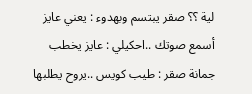لية ؟؟ صقر يبتسم وبهدوء : يعني عايز أسمع صوتك ..احكيلي : عايز يخطب جمانة صقر : طيب كويس ..يروح يطلبها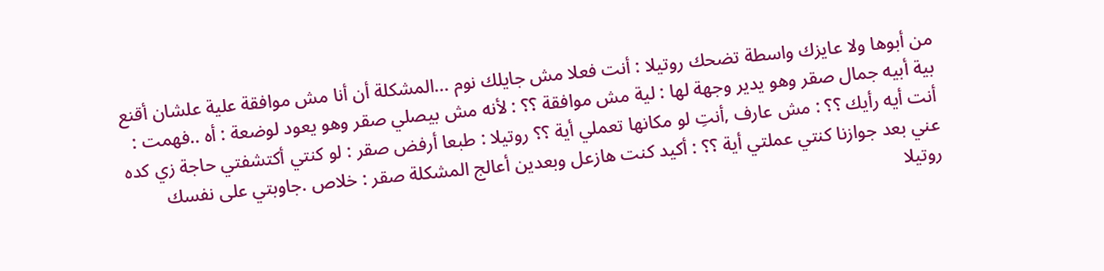من أبوها ولا عايزك واسطة تضحك روتيلا : أنت فعلا مش جايلك نوم ...المشكلة أن أنا مش موافقة علية علشان أقنع بية أبيه جمال صقر وهو يدير وجهة لها : لية مش موافقة ؟؟ : لأنه مش بيصلي صقر وهو يعود لوضعة : أه ..فهمت : أنت أيه رأيك ؟؟ : مش عارف ,أنتِ لو مكانها تعملي أية ؟؟ روتيلا : طبعا أرفض صقر : لو كنتي أكتشفتي حاجة زي كده عني بعد جوازنا كنتي عملتي أية ؟؟ : أكيد كنت هازعل وبعدين أعالج المشكلة صقر : خلاص .جاوبتي على نفسك روتيلا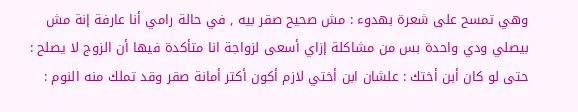وهي تمسح على شعرة بهدوء : مش صحيح صقر بيه , في حالة رامي أنا عارفة إنة مش بيصلي ودي واحدة بس من مشاكلة إزاي أسعى لزواجة انا متأكدة فيها أن الزوج لا يصلح : حتى لو كان أبن أختك : علشان ابن أختي لازم أكون أكتر أمانة صقر وقد تملك منه النوم :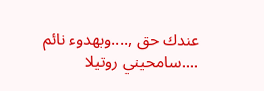عندك حق ,....وبهدوء نائم ....سامحيني روتيلا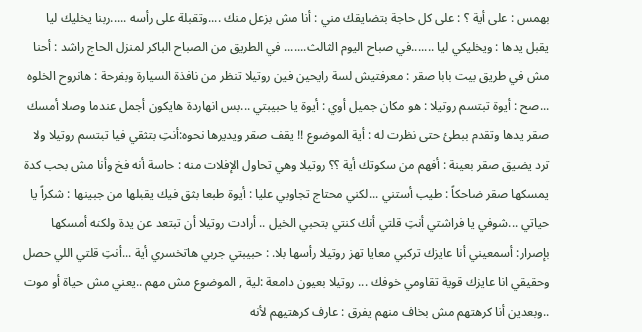بهمس : على أية ؟ : على كل حاجة بتضايقك مني : أنا مش بزعل منك ....وتقبلة على رأسه .....ربنا يخليك ليا يقبل يدها : ويخليكي ليا .......في صباح اليوم الثالث....... في الطريق من الصباح الباكر لمنزل الحاج راشد : أحنا مش في طريق بيت بابا صقر : معرفتيش لسة رايحين فين روتيلا تنظر من نافذة السيارة وبفرحة : هانروح الخلوه ...صح : أيوة تبتسم روتيلا : هو مكان جميل أوي : أيوة يا حبيبتي ...بس انهاردة هايكون أجمل عندما وصلا أمسك صقر يدها وتقدم ببطئ حتى نظرت له : أية الموضوع !! يقف صقر ويديرها نحوه:أنتِ بتثقي فيا تبتسم روتيلا ولا ترد يضيق صقر بعينة : أفهم من سكوتك أية ؟؟ روتيلا وهي تحاول الإفلات منه : حاسة أنه فخ وأنا مش بحب كدة يمسكها صقر ضاحكاً : طيب أستني ...لكني محتاج تجاوبي عليا : أيوة طبعا بثق فيك يقبلها من جبينها : شكراً يا حياتي ...شوفي يا فراشتي أنتِ قلتي أنك كنتي بتحبي الخيل .. أرادت روتيلا أن تبتعد عن يدة ولكنه أمسكها بإصرار: أسمعيني أنا عايزك تركبي معايا تهز روتيلا رأسها بلا. : حبيبتي جربي هاتخسري أية ...أنتِ قلتي اللي حصل وحقيقي انا عايزك قوية تقاومي خوفك ... روتيلا بعيون دامعة :لية , الموضوع مش مهم ..يعني مش حياة أو موت ..وبعدين أنا كرهتهم مش بخاف منهم يفرق : عارف كرهتيهم لأنه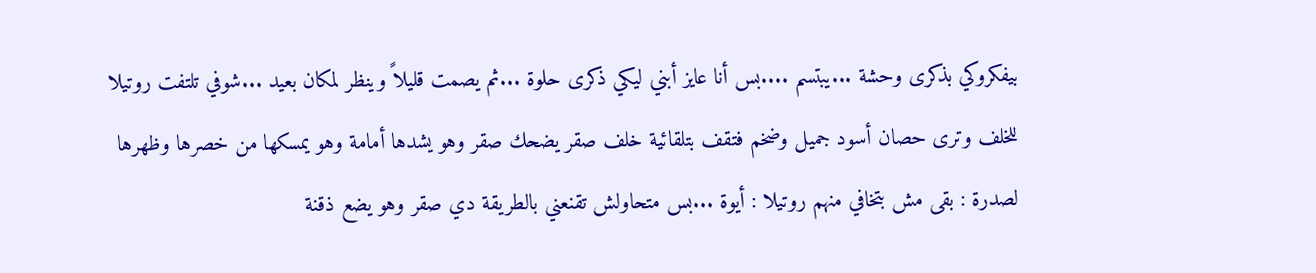بيفكروكي بذكرى وحشة ...يبتسم ....بس أنا عايز أبني ليكي ذكرى حلوة ...ثم يصمت قليلاً وينظر لمكان بعيد ...شوفي تلتفت روتيلا للخلف وترى حصان أسود جميل وضخم فتقف بتلقائية خلف صقر يضحك صقر وهو يشدها أمامة وهو يمسكها من خصرها وظهرها لصدرة : بقى مش بتخافي منهم روتيلا : أيوة ...بس متحاولش تقنعني بالطريقة دي صقر وهو يضع ذقنة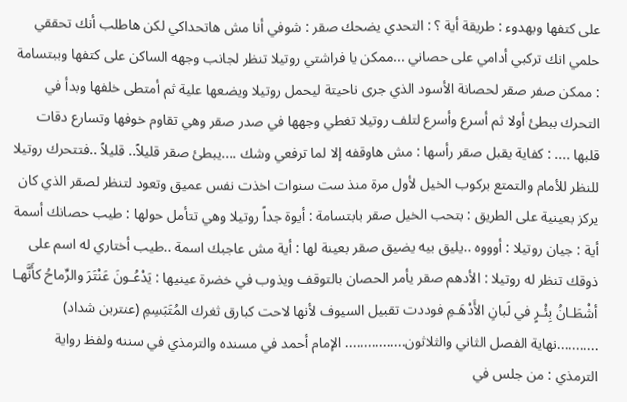على كتفها وبهدوء : طريقة أية ؟ : التحدي يضحك صقر : شوفي أنا مش هاتحداكي لكن هاطلب أنك تحققي حلمي انك تركبي أدامي على حصاني ...ممكن يا فراشتي روتيلا تنظر لجانب وجهه الساكن على كتفها وببتسامة : ممكن صفر صقر لحصانة الأسود الذي جرى ناحيتة ليحمل روتيلا ويضعها علية ثم أمتطى خلفها وبدأ في التحرك ببطئ أولا ثم أسرع وأسرع لتلف روتيلا تغطي وجهها في صدر صقر وهي تقاوم خوفها وتسارع دقات قلبها .... : كفاية يقبل صقر رأسها : مش هاوقفه إلا لما ترفعي وشك ....يبطئ صقر قليلاً.. قليلاً ..فتتحرك روتيلا للنظر للأمام والتمتع بركوب الخيل لأول مرة منذ ست سنوات اخذت نفس عميق وتعود لتنظر لصقر الذي كان يركز بعينية على الطريق : بتحب الخيل صقر بابتسامة : أيوة جداً روتيلا وهي تتأمل حولها : طيب حصانك أسمة أية : جيان روتيلا : أوووه ..يليق بيه يضيق صقر بعينة لها : أية مش عاجبك اسمة ..طيب أختاري له اسم على ذوقك تنظر له روتيلا : الأدهم صقر يأمر الحصان بالتوقف ويذوب في خضرة عينيها : يَدْعُـونَ عَنْتَرَ والرِّماحُ كأَنَّهـا أشْطَـانُ بِئْـرٍ في لَبانِ الأَدْهَـمِ فوددت تقبيل السيوف لأنها لاحت كبارق ثغرك المُتَبَسِمِ (عنتربن شداد) ...........نهاية الفصل الثاني والثلاثون................ الإمام أحمد في مسنده والترمذي في سننه ولفظ رواية الترمذي : من جلس في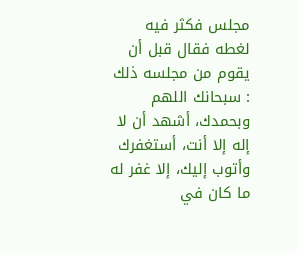مجلس فكثر فيه لغطه فقال قبل أن يقوم من مجلسه ذلك : سبحانك اللهم وبحمدك، أشهد أن لا إله إلا أنت، أستغفرك وأتوب إليك، إلا غفر له ما كان في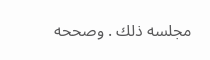مجلسه ذلك . وصححه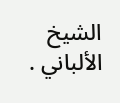الشيخ الألباني .